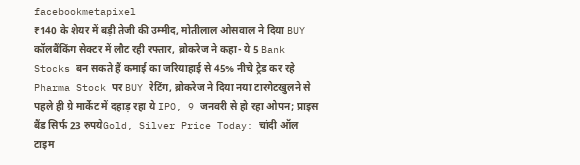facebookmetapixel
₹140 के शेयर में बड़ी तेजी की उम्मीद, मोतीलाल ओसवाल ने दिया BUY कॉलबैंकिंग सेक्टर में लौट रही रफ्तार, ब्रोकरेज ने कहा- ये 5 Bank Stocks बन सकते हैं कमाई का जरियाहाई से 45% नीचे ट्रेड कर रहे Pharma Stock पर BUY रेटिंग, ब्रोकरेज ने दिया नया टारगेटखुलने से पहले ही ग्रे मार्केट में दहाड़ रहा ये IPO, 9 जनवरी से हो रहा ओपन; प्राइस बैंड सिर्फ 23 रुपयेGold, Silver Price Today: चांदी ऑल टाइम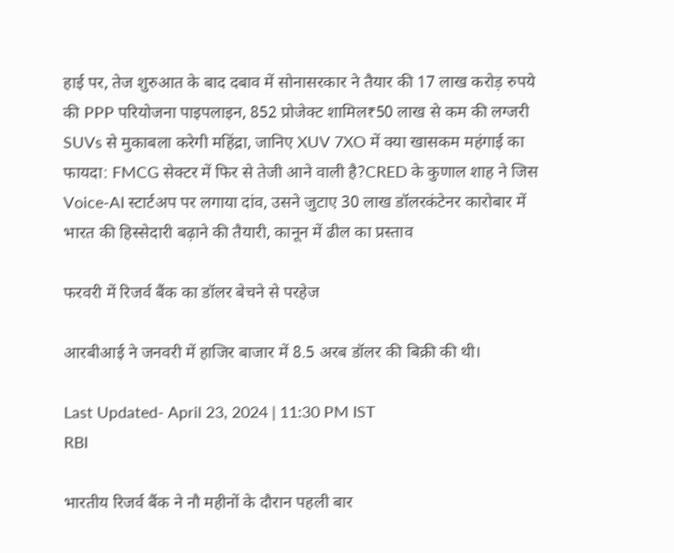हाई पर, तेज शुरुआत के बाद दबाव में सोनासरकार ने तैयार की 17 लाख करोड़ रुपये की PPP परियोजना पाइपलाइन, 852 प्रोजेक्ट शामिल₹50 लाख से कम की लग्जरी SUVs से मुकाबला करेगी महिंद्रा, जानिए XUV 7XO में क्या खासकम महंगाई का फायदा: FMCG सेक्टर में फिर से तेजी आने वाली है?CRED के कुणाल शाह ने जिस Voice-AI स्टार्टअप पर लगाया दांव, उसने जुटाए 30 लाख डॉलरकंटेनर कारोबार में भारत की हिस्सेदारी बढ़ाने की तैयारी, कानून में ढील का प्रस्ताव

फरवरी में रिजर्व बैंक का डॉलर बेचने से परहेज

आरबीआई ने जनवरी में हाजिर बाजार में 8.5 अरब डॉलर की बिक्री की थी।

Last Updated- April 23, 2024 | 11:30 PM IST
RBI

भारतीय रिजर्व बैंक ने नौ महीनों के दौरान पहली बार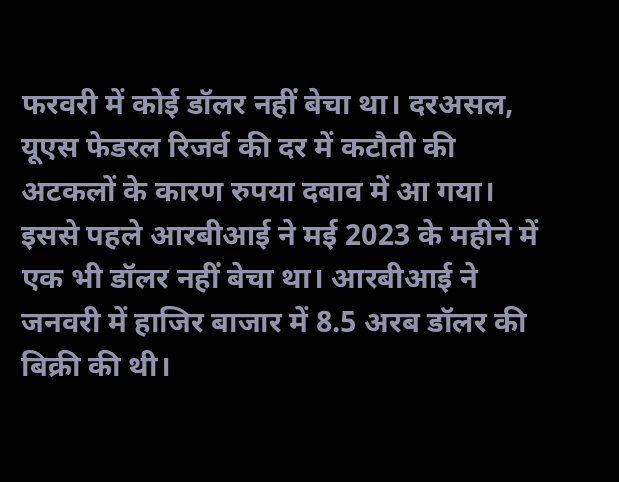फरवरी में कोई डॉलर नहीं बेचा था। दरअसल, यूएस फेडरल रिजर्व की दर में कटौती की अटकलों के कारण रुपया दबाव में आ गया। इससे पहले आरबीआई ने मई 2023 के महीने में एक भी डॉलर नहीं बेचा था। आरबीआई ने जनवरी में हाजिर बाजार में 8.5 अरब डॉलर की बिक्री की थी।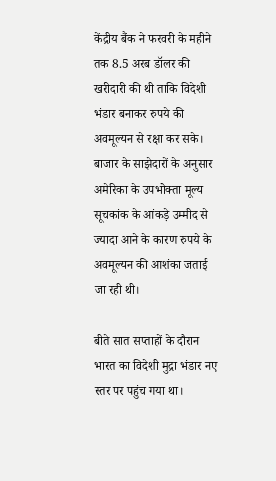केंद्रीय बैंक ने फरवरी के महीने तक 8.5 अरब डॉलर की खरीदारी की थी ताकि विदेशी भंडार बनाकर रुपये की अवमूल्यन से रक्षा कर सके। बाजार के साझेदारों के अनुसार अमेरिका के उपभोक्ता मूल्य सूचकांक के आंकड़े उम्मीद से ज्यादा आने के कारण रुपये के अवमूल्यन की आशंका जताई जा रही थी।

बीते सात सप्ताहों के दौरान भारत का विदेशी मुद्रा भंडार नए स्तर पर पहुंच गया था।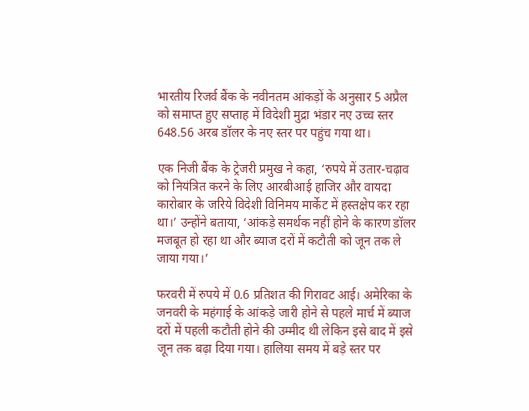भारतीय रिजर्व बैंक के नवीनतम आंकड़ों के अनुसार 5 अप्रैल को समाप्त हुए सप्ताह में विदेशी मुद्रा भंडार नए उच्च स्तर 648.56 अरब डॉलर के नए स्तर पर पहुंच गया था।

एक निजी बैंक के ट्रेजरी प्रमुख ने कहा, ‘रुपये में उतार-चढ़ाव को नियंत्रित करने के लिए आरबीआई हाजिर और वायदा कारोबार के जरिये विदेशी विनिमय मार्केट में हस्तक्षेप कर रहा था।’ उन्होंने बताया, ‘आंकड़े समर्थक नहीं होने के कारण डॉलर मजबूत हो रहा था और ब्याज दरों में कटौती को जून तक ले जाया गया।’

फरवरी में रुपये में 0.6 प्रतिशत की गिरावट आई। अमेरिका के जनवरी के महंगाई के आंकड़े जारी होने से पहले मार्च में ब्याज दरों में पहली कटौती होने की उम्मीद थी लेकिन इसे बाद में इसे जून तक बढ़ा दिया गया। हालिया समय में बड़े स्तर पर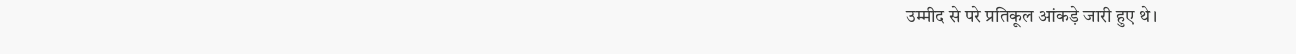उम्मीद से परे प्रतिकूल आंकड़े जारी हुए थे।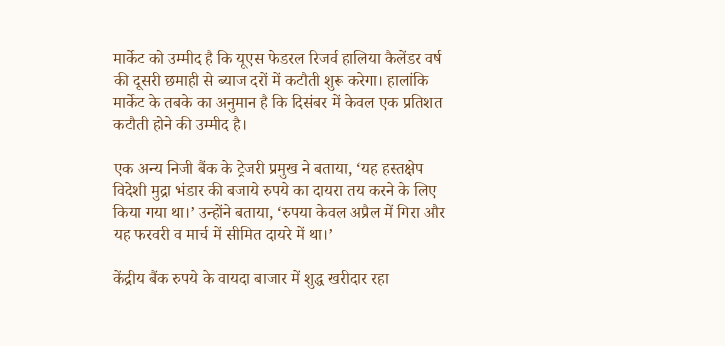मार्केट को उम्मीद है कि यूएस फेडरल रिजर्व हालिया कैलेंडर वर्ष की दूसरी छमाही से ब्याज दरों में कटौती शुरू करेगा। हालांकि मार्केट के तबके का अनुमान है कि दिसंबर में केवल एक प्रतिशत कटौती होने की उम्मीद है।

एक अन्य निजी बैंक के ट्रेजरी प्रमुख ने बताया, ‘यह हस्तक्षेप विदेशी मुद्रा भंडार की बजाये रुपये का दायरा तय करने के लिए किया गया था।’ उन्होंने बताया, ‘रुपया केवल अप्रैल में गिरा और यह फरवरी व मार्च में सीमित दायरे में था।’

केंद्रीय बैंक रुपये के वायदा बाजार में शुद्ध खरीदार रहा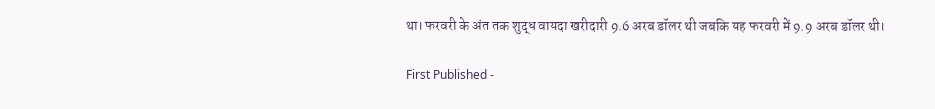था। फरवरी के अंत तक शुद्ध वायदा खरीदारी 9.6 अरब डॉलर थी जबकि यह फरवरी में 9.9 अरब डॉलर थी।

First Published -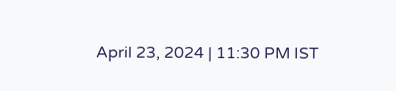April 23, 2024 | 11:30 PM IST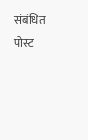संबंधित पोस्ट